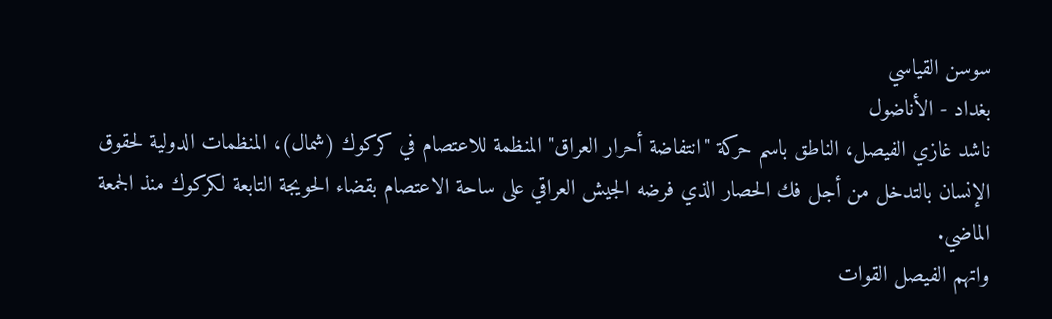سوسن القياسي
بغداد - الأناضول
ناشد غازي الفيصل، الناطق باسم حركة "انتفاضة أحرار العراق" المنظمة للاعتصام في كركوك (شمال)، المنظمات الدولية لحقوق الإنسان بالتدخل من أجل فك الحصار الذي فرضه الجيش العراقي على ساحة الاعتصام بقضاء الحويجة التابعة لكركوك منذ الجمعة الماضي.
واتهم الفيصل القوات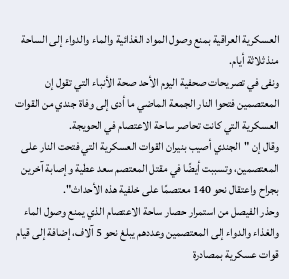العسكرية العراقية بمنع وصول المواد الغذائية والماء والدواء إلى الساحة منذ ثلاثة أيام.
ونفى في تصريحات صحفية اليوم الأحد صحة الأنباء التي تقول إن المعتصمين فتحوا النار الجمعة الماضي ما أدى إلى وفاة جندي من القوات العسكرية التي كانت تحاصر ساحة الاعتصام في الحويجة.
وقال إن "الجندي أصيب بنيران القوات العسكرية التي فتحت النار على المعتصمين، وتسببت أيضًا في مقتل المعتصم سعد عطية وإصابة آخرين بجراح واعتقال نحو 140 معتصمًا على خلفية هذه الأحداث".
وحذر الفيصل من استمرار حصار ساحة الاعتصام الذي يمنع وصول الماء والغذاء والدواء إلى المعتصمين وعددهم يبلغ نحو 5 آلاف، إضافة إلى قيام قوات عسكرية بمصادرة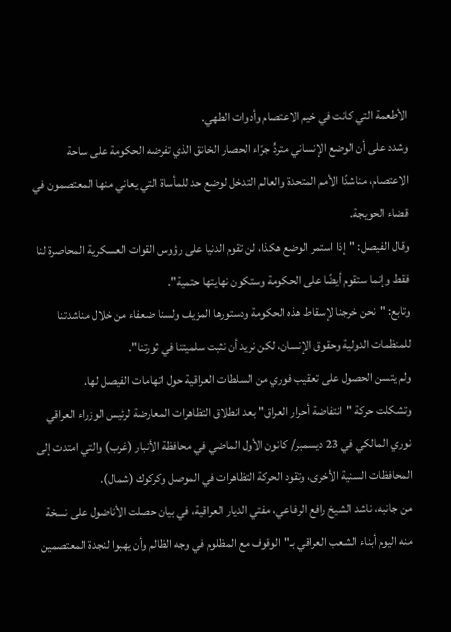الأطعمة التي كانت في خيم الاعتصام وأدوات الطهي.
وشدد على أن الوضع الإنساني متردٍّ جرّاء الحصار الخانق الذي تفرضه الحكومة على ساحة الاعتصام، مناشدًا الأمم المتحدة والعالم التدخل لوضع حد للمأساة التي يعاني منها المعتصمون في قضاء الحويجة.
وقال الفيصل: "إذا استمر الوضع هكذا، لن تقوم الدنيا على رؤوس القوات العسكرية المحاصرة لنا فقط وإنما ستقوم أيضًا على الحكومة وستكون نهايتها حتمية".
وتابع: "نحن خرجنا لإسقاط هذه الحكومة ودستورها المزيف ولسنا ضعفاء من خلال مناشدتنا للمنظمات الدولية وحقوق الإنسان، لكن نريد أن نثبت سلميتنا في ثورتنا".
ولم يتسن الحصول على تعقيب فوري من السلطات العراقية حول اتهامات الفيصل لها.
وتشكلت حركة "انتفاضة أحرار العراق" بعد انطلاق التظاهرات المعارضة لرئيس الوزراء العراقي نوري المالكي في 23 ديسمبر/ كانون الأول الماضي في محافظة الأنبار (غرب) والتي امتدت إلى المحافظات السنية الأخرى، وتقود الحركة التظاهرات في الموصل وكركوك (شمال).
من جانبه، ناشد الشيخ رافع الرفاعي، مفتي الديار العراقية، في بيان حصلت الأناضول على نسخة منه اليوم أبناء الشعب العراقي بـ"الوقوف مع المظلوم في وجه الظالم وأن يهبوا لنجدة المعتصمين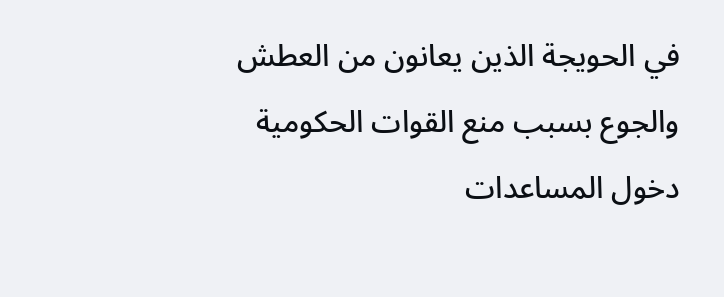في الحويجة الذين يعانون من العطش والجوع بسبب منع القوات الحكومية دخول المساعدات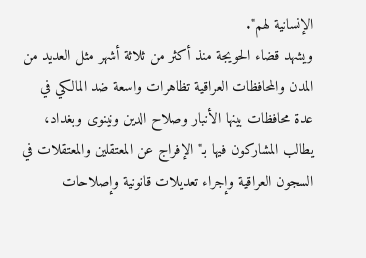الإنسانية لهم".
ويشهد قضاء الحويجة منذ أكثر من ثلاثة أشهر مثل العديد من المدن والمحافظات العراقية تظاهرات واسعة ضد المالكي في عدة محافظات بينها الأنبار وصلاح الدين ونينوى وبغداد، يطالب المشاركون فيها بـ"الإفراج عن المعتقلين والمعتقلات في السجون العراقية وإجراء تعديلات قانونية وإصلاحات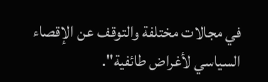في مجالات مختلفة والتوقف عن الإقصاء السياسي لأغراض طائفية".